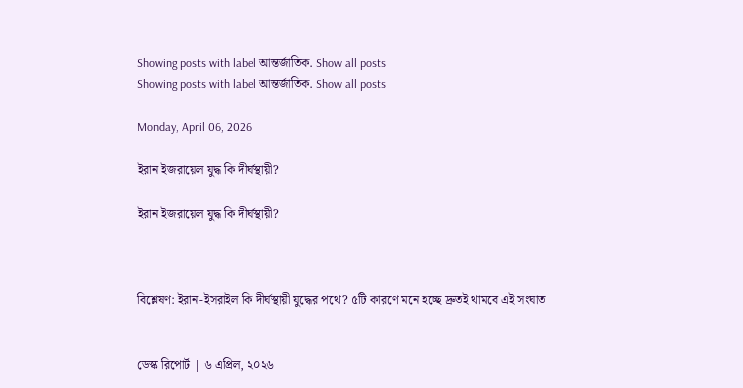Showing posts with label আন্তর্জাতিক. Show all posts
Showing posts with label আন্তর্জাতিক. Show all posts

Monday, April 06, 2026

ইরান ইজরায়েল যুদ্ধ কি দীর্ঘস্থায়ী?

ইরান ইজরায়েল যুদ্ধ কি দীর্ঘস্থায়ী?



বিশ্লেষণ: ইরান-ইসরাইল কি দীর্ঘস্থায়ী যুদ্ধের পথে? ৫টি কারণে মনে হচ্ছে দ্রুতই থামবে এই সংঘাত


ডেস্ক রিপোর্ট | ৬ এপ্রিল, ২০২৬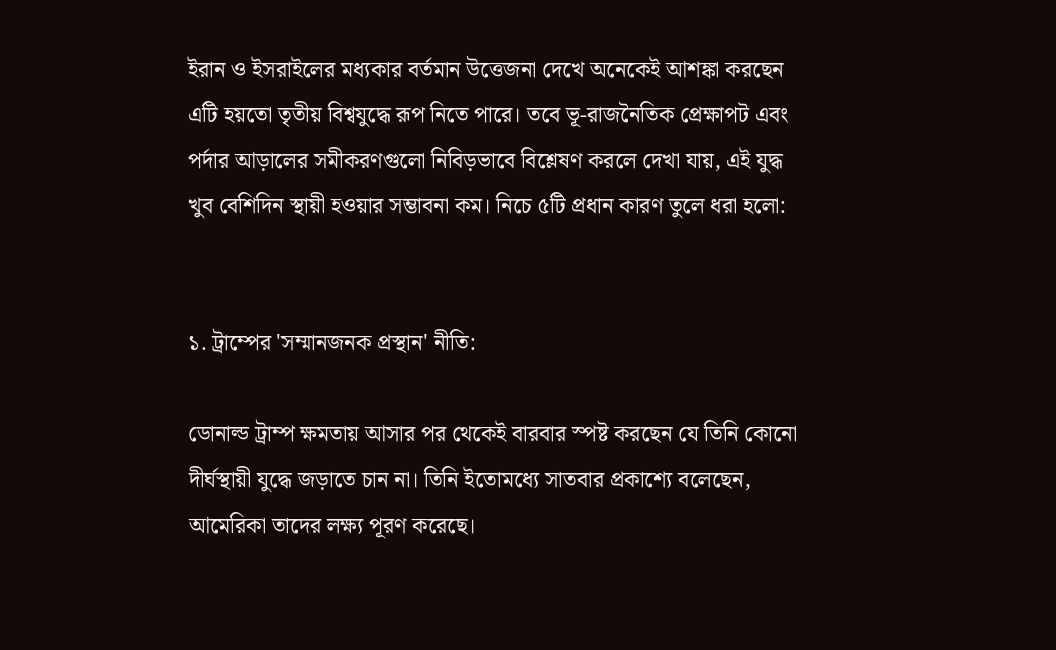ইরান ও ইসরাইলের মধ্যকার বর্তমান উত্তেজনা দেখে অনেকেই আশঙ্কা করছেন এটি হয়তো তৃতীয় বিশ্বযুদ্ধে রূপ নিতে পারে। তবে ভূ-রাজনৈতিক প্রেক্ষাপট এবং পর্দার আড়ালের সমীকরণগুলো নিবিড়ভাবে বিশ্লেষণ করলে দেখা যায়, এই যুদ্ধ খুব বেশিদিন স্থায়ী হওয়ার সম্ভাবনা কম। নিচে ৫টি প্রধান কারণ তুলে ধরা হলো:


১. ট্রাম্পের 'সম্মানজনক প্রস্থান' নীতি:

ডোনাল্ড ট্রাম্প ক্ষমতায় আসার পর থেকেই বারবার স্পষ্ট করছেন যে তিনি কোনো দীর্ঘস্থায়ী যুদ্ধে জড়াতে চান না। তিনি ইতোমধ্যে সাতবার প্রকাশ্যে বলেছেন, আমেরিকা তাদের লক্ষ্য পূরণ করেছে।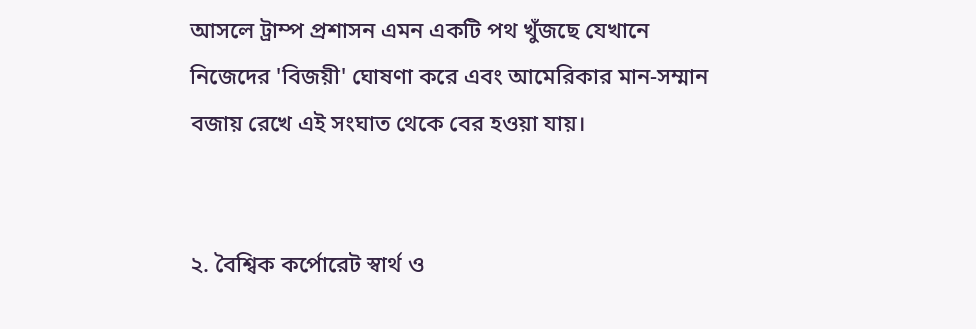আসলে ট্রাম্প প্রশাসন এমন একটি পথ খুঁজছে যেখানে নিজেদের 'বিজয়ী' ঘোষণা করে এবং আমেরিকার মান-সম্মান বজায় রেখে এই সংঘাত থেকে বের হওয়া যায়।


২. বৈশ্বিক কর্পোরেট স্বার্থ ও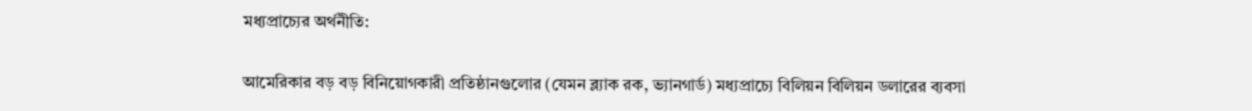মধ্যপ্রাচ্যের অর্থনীতি:

আমেরিকার বড় বড় বিনিয়োগকারী প্রতিষ্ঠানগুলোর (যেমন ব্ল্যাক রক, ভ্যানগার্ড) মধ্যপ্রাচ্যে বিলিয়ন বিলিয়ন ডলারের ব্যবসা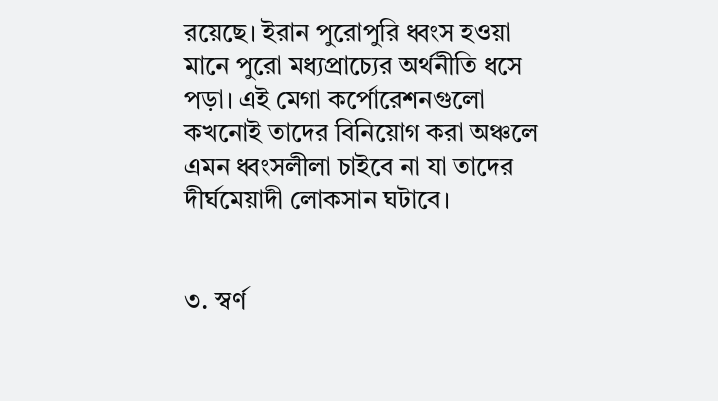রয়েছে। ইরান পুরোপুরি ধ্বংস হওয়া মানে পুরো মধ্যপ্রাচ্যের অর্থনীতি ধসে পড়া। এই মেগা কর্পোরেশনগুলো কখনোই তাদের বিনিয়োগ করা অঞ্চলে এমন ধ্বংসলীলা চাইবে না যা তাদের দীর্ঘমেয়াদী লোকসান ঘটাবে।


৩. স্বর্ণ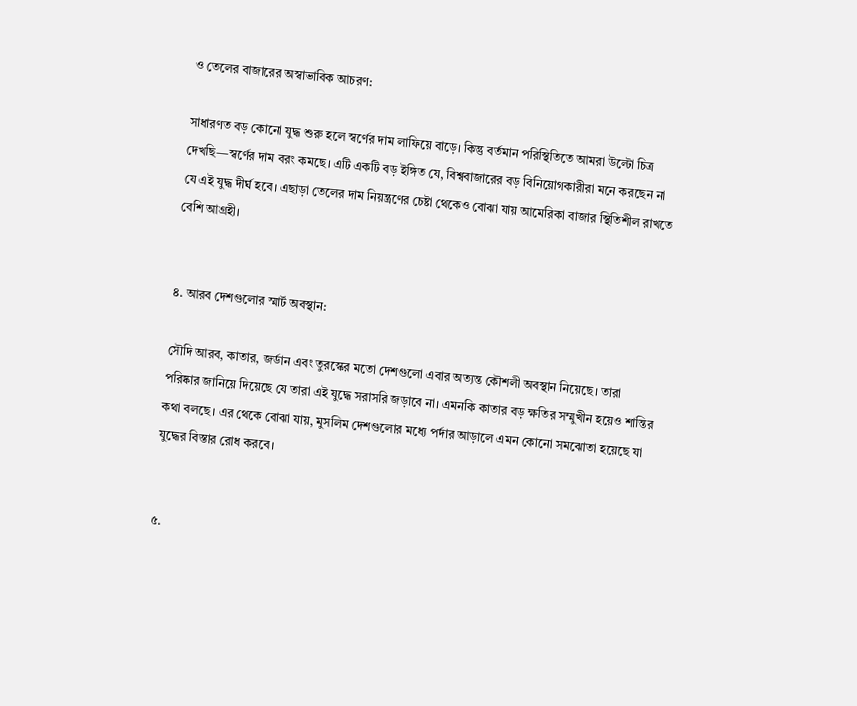ও তেলের বাজারের অস্বাভাবিক আচরণ:

সাধারণত বড় কোনো যুদ্ধ শুরু হলে স্বর্ণের দাম লাফিয়ে বাড়ে। কিন্তু বর্তমান পরিস্থিতিতে আমরা উল্টো চিত্র দেখছি—স্বর্ণের দাম বরং কমছে। এটি একটি বড় ইঙ্গিত যে, বিশ্ববাজারের বড় বিনিয়োগকারীরা মনে করছেন না যে এই যুদ্ধ দীর্ঘ হবে। এছাড়া তেলের দাম নিয়ন্ত্রণের চেষ্টা থেকেও বোঝা যায় আমেরিকা বাজার স্থিতিশীল রাখতে বেশি আগ্রহী।


৪. আরব দেশগুলোর স্মার্ট অবস্থান:

সৌদি আরব, কাতার, জর্ডান এবং তুরস্কের মতো দেশগুলো এবার অত্যন্ত কৌশলী অবস্থান নিয়েছে। তারা পরিষ্কার জানিয়ে দিয়েছে যে তারা এই যুদ্ধে সরাসরি জড়াবে না। এমনকি কাতার বড় ক্ষতির সম্মুখীন হয়েও শান্তির কথা বলছে। এর থেকে বোঝা যায়, মুসলিম দেশগুলোর মধ্যে পর্দার আড়ালে এমন কোনো সমঝোতা হয়েছে যা যুদ্ধের বিস্তার রোধ করবে।


৫.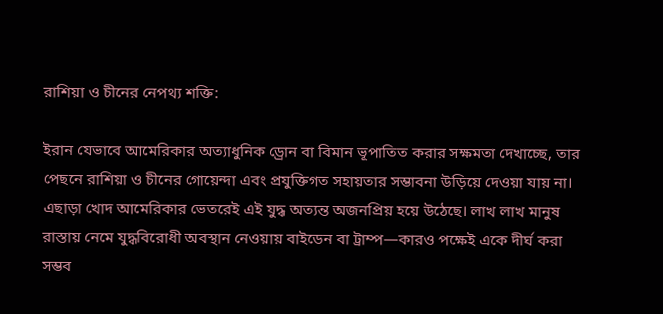রাশিয়া ও চীনের নেপথ্য শক্তি:

ইরান যেভাবে আমেরিকার অত্যাধুনিক ড্রোন বা বিমান ভূপাতিত করার সক্ষমতা দেখাচ্ছে, তার পেছনে রাশিয়া ও চীনের গোয়েন্দা এবং প্রযুক্তিগত সহায়তার সম্ভাবনা উড়িয়ে দেওয়া যায় না। এছাড়া খোদ আমেরিকার ভেতরেই এই যুদ্ধ অত্যন্ত অজনপ্রিয় হয়ে উঠেছে। লাখ লাখ মানুষ রাস্তায় নেমে যুদ্ধবিরোধী অবস্থান নেওয়ায় বাইডেন বা ট্রাম্প—কারও পক্ষেই একে দীর্ঘ করা সম্ভব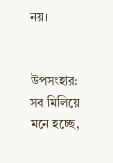নয়।


উপসংহার: সব মিলিয়ে মনে হচ্ছে,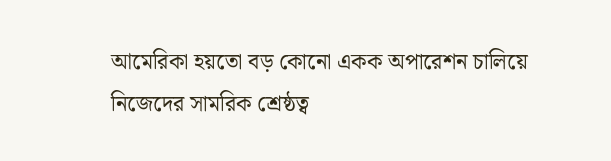আমেরিকা হয়তো বড় কোনো একক অপারেশন চালিয়ে নিজেদের সামরিক শ্রেষ্ঠত্ব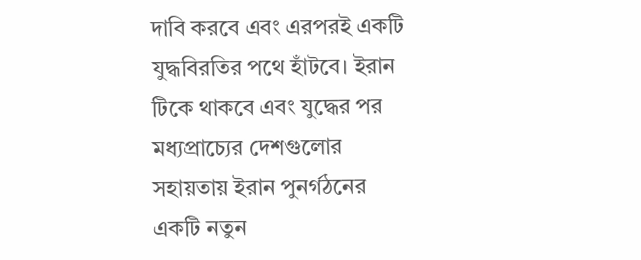দাবি করবে এবং এরপরই একটি যুদ্ধবিরতির পথে হাঁটবে। ইরান টিকে থাকবে এবং যুদ্ধের পর মধ্যপ্রাচ্যের দেশগুলোর সহায়তায় ইরান পুনর্গঠনের একটি নতুন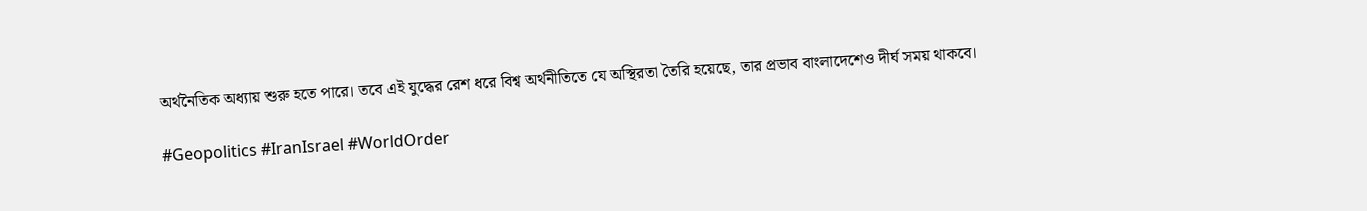অর্থনৈতিক অধ্যায় শুরু হতে পারে। তবে এই যুদ্ধের রেশ ধরে বিশ্ব অর্থনীতিতে যে অস্থিরতা তৈরি হয়েছে, তার প্রভাব বাংলাদেশেও দীর্ঘ সময় থাকবে।

#Geopolitics #IranIsrael #WorldOrder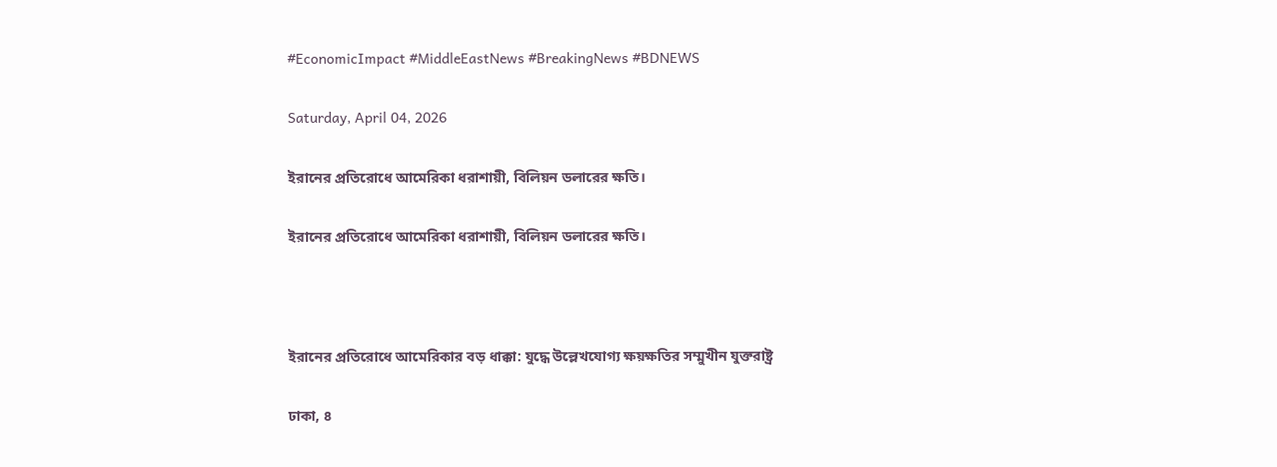#EconomicImpact #MiddleEastNews #BreakingNews #BDNEWS

Saturday, April 04, 2026

ইরানের প্রতিরোধে আমেরিকা ধরাশায়ী, বিলিয়ন ডলারের ক্ষতি।

ইরানের প্রতিরোধে আমেরিকা ধরাশায়ী, বিলিয়ন ডলারের ক্ষতি।



ইরানের প্রতিরোধে আমেরিকার বড় ধাক্কা: যুদ্ধে উল্লেখযোগ্য ক্ষয়ক্ষতির সম্মুখীন যুক্তরাষ্ট্র

ঢাকা, ৪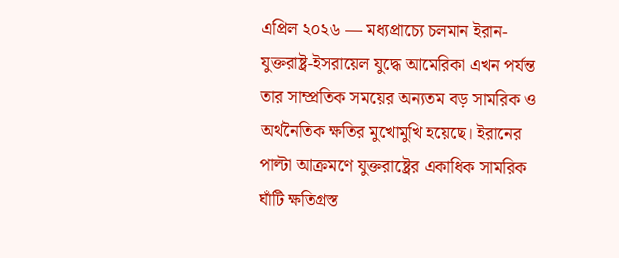এপ্রিল ২০২৬ — মধ্যপ্রাচ্যে চলমান ইরান-যুক্তরাষ্ট্র-ইসরায়েল যুদ্ধে আমেরিকা এখন পর্যন্ত তার সাম্প্রতিক সময়ের অন্যতম বড় সামরিক ও অর্থনৈতিক ক্ষতির মুখোমুখি হয়েছে। ইরানের পাল্টা আক্রমণে যুক্তরাষ্ট্রের একাধিক সামরিক ঘাঁটি ক্ষতিগ্রস্ত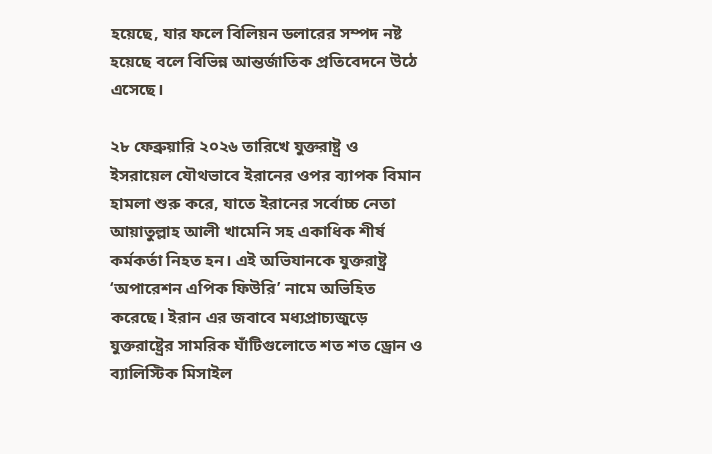হয়েছে, যার ফলে বিলিয়ন ডলারের সম্পদ নষ্ট হয়েছে বলে বিভিন্ন আন্তর্জাতিক প্রতিবেদনে উঠে এসেছে।

২৮ ফেব্রুয়ারি ২০২৬ তারিখে যুক্তরাষ্ট্র ও ইসরায়েল যৌথভাবে ইরানের ওপর ব্যাপক বিমান হামলা শুরু করে, যাতে ইরানের সর্বোচ্চ নেতা আয়াতুল্লাহ আলী খামেনি সহ একাধিক শীর্ষ কর্মকর্তা নিহত হন। এই অভিযানকে যুক্তরাষ্ট্র ‘অপারেশন এপিক ফিউরি’ নামে অভিহিত করেছে। ইরান এর জবাবে মধ্যপ্রাচ্যজুড়ে যুক্তরাষ্ট্রের সামরিক ঘাঁটিগুলোতে শত শত ড্রোন ও ব্যালিস্টিক মিসাইল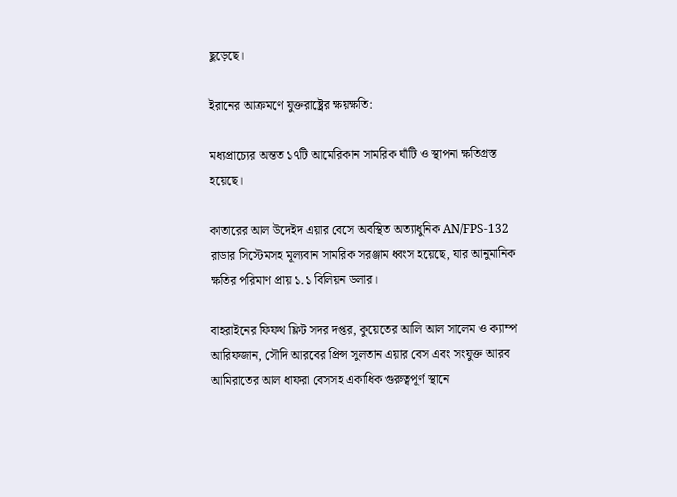ছুড়েছে।

ইরানের আক্রমণে যুক্তরাষ্ট্রের ক্ষয়ক্ষতি:

মধ্যপ্রাচ্যের অন্তত ১৭টি আমেরিকান সামরিক ঘাঁটি ও স্থাপনা ক্ষতিগ্রস্ত হয়েছে।

কাতারের আল উদেইদ এয়ার বেসে অবস্থিত অত্যাধুনিক AN/FPS-132 রাডার সিস্টেমসহ মূল্যবান সামরিক সরঞ্জাম ধ্বংস হয়েছে, যার আনুমানিক ক্ষতির পরিমাণ প্রায় ১.১ বিলিয়ন ডলার।

বাহরাইনের ফিফথ ফ্লিট সদর দপ্তর, কুয়েতের আলি আল সালেম ও ক্যাম্প আরিফজান, সৌদি আরবের প্রিন্স সুলতান এয়ার বেস এবং সংযুক্ত আরব আমিরাতের আল ধাফরা বেসসহ একাধিক গুরুত্বপূর্ণ স্থানে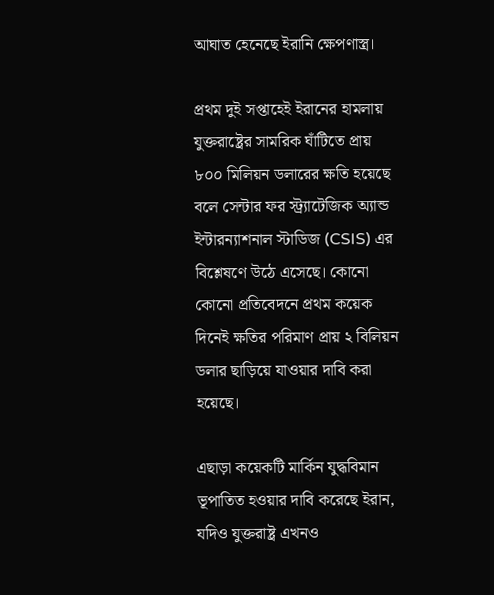আঘাত হেনেছে ইরানি ক্ষেপণাস্ত্র।

প্রথম দুই সপ্তাহেই ইরানের হামলায় যুক্তরাষ্ট্রের সামরিক ঘাঁটিতে প্রায় ৮০০ মিলিয়ন ডলারের ক্ষতি হয়েছে বলে সেন্টার ফর স্ট্র্যাটেজিক অ্যান্ড ইন্টারন্যাশনাল স্টাডিজ (CSIS) এর বিশ্লেষণে উঠে এসেছে। কোনো কোনো প্রতিবেদনে প্রথম কয়েক দিনেই ক্ষতির পরিমাণ প্রায় ২ বিলিয়ন ডলার ছাড়িয়ে যাওয়ার দাবি করা হয়েছে।

এছাড়া কয়েকটি মার্কিন যুদ্ধবিমান ভূপাতিত হওয়ার দাবি করেছে ইরান, যদিও যুক্তরাষ্ট্র এখনও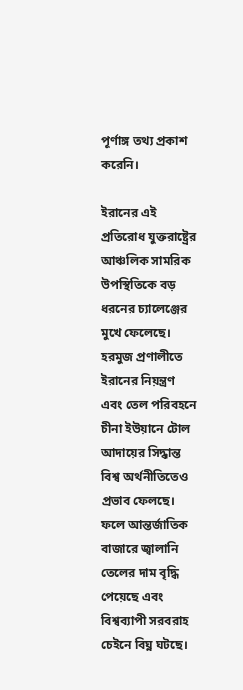পূর্ণাঙ্গ তথ্য প্রকাশ করেনি।

ইরানের এই প্রতিরোধ যুক্তরাষ্ট্রের আঞ্চলিক সামরিক উপস্থিতিকে বড় ধরনের চ্যালেঞ্জের মুখে ফেলেছে। হরমুজ প্রণালীতে ইরানের নিয়ন্ত্রণ এবং তেল পরিবহনে চীনা ইউয়ানে টোল আদায়ের সিদ্ধান্ত বিশ্ব অর্থনীতিতেও প্রভাব ফেলছে। ফলে আন্তর্জাতিক বাজারে জ্বালানি তেলের দাম বৃদ্ধি পেয়েছে এবং বিশ্বব্যাপী সরবরাহ চেইনে বিঘ্ন ঘটছে।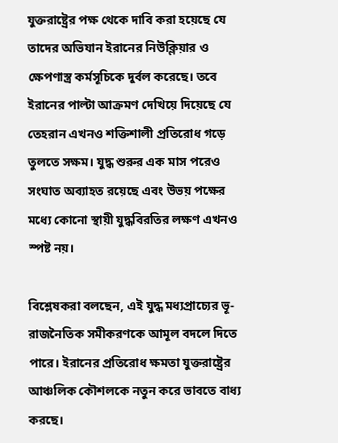যুক্তরাষ্ট্রের পক্ষ থেকে দাবি করা হয়েছে যে তাদের অভিযান ইরানের নিউক্লিয়ার ও ক্ষেপণাস্ত্র কর্মসূচিকে দুর্বল করেছে। তবে ইরানের পাল্টা আক্রমণ দেখিয়ে দিয়েছে যে তেহরান এখনও শক্তিশালী প্রতিরোধ গড়ে তুলতে সক্ষম। যুদ্ধ শুরুর এক মাস পরেও সংঘাত অব্যাহত রয়েছে এবং উভয় পক্ষের মধ্যে কোনো স্থায়ী যুদ্ধবিরতির লক্ষণ এখনও স্পষ্ট নয়।

বিশ্লেষকরা বলছেন, এই যুদ্ধ মধ্যপ্রাচ্যের ভূ-রাজনৈতিক সমীকরণকে আমূল বদলে দিতে পারে। ইরানের প্রতিরোধ ক্ষমতা যুক্তরাষ্ট্রের আঞ্চলিক কৌশলকে নতুন করে ভাবতে বাধ্য করছে।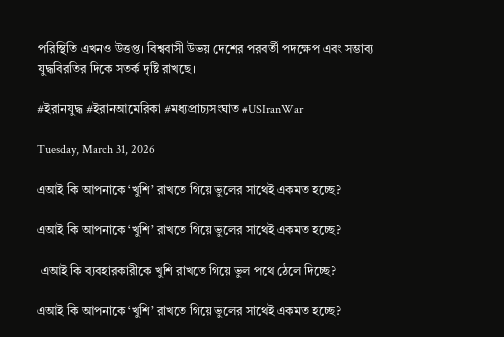পরিস্থিতি এখনও উত্তপ্ত। বিশ্ববাসী উভয় দেশের পরবর্তী পদক্ষেপ এবং সম্ভাব্য যুদ্ধবিরতির দিকে সতর্ক দৃষ্টি রাখছে।

#ইরানযুদ্ধ #ইরানআমেরিকা #মধ্যপ্রাচ্যসংঘাত #USIranWar

Tuesday, March 31, 2026

এআই কি আপনাকে ‘খুশি’ রাখতে গিয়ে ভুলের সাথেই একমত হচ্ছে?

এআই কি আপনাকে ‘খুশি’ রাখতে গিয়ে ভুলের সাথেই একমত হচ্ছে?

 এআই কি ব্যবহারকারীকে খুশি রাখতে গিয়ে ভুল পথে ঠেলে দিচ্ছে?

এআই কি আপনাকে ‘খুশি’ রাখতে গিয়ে ভুলের সাথেই একমত হচ্ছে?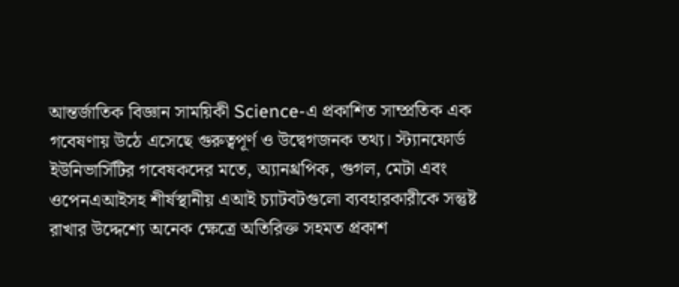আন্তর্জাতিক বিজ্ঞান সাময়িকী Science-এ প্রকাশিত সাম্প্রতিক এক গবেষণায় উঠে এসেছে গুরুত্বপূর্ণ ও উদ্বেগজনক তথ্য। স্ট্যানফোর্ড ইউনিভার্সিটির গবেষকদের মতে, অ্যানথ্রপিক, গুগল, মেটা এবং ওপেনএআইসহ শীর্ষস্থানীয় এআই চ্যাটবটগুলো ব্যবহারকারীকে সন্তুষ্ট রাখার উদ্দেশ্যে অনেক ক্ষেত্রে অতিরিক্ত সহমত প্রকাশ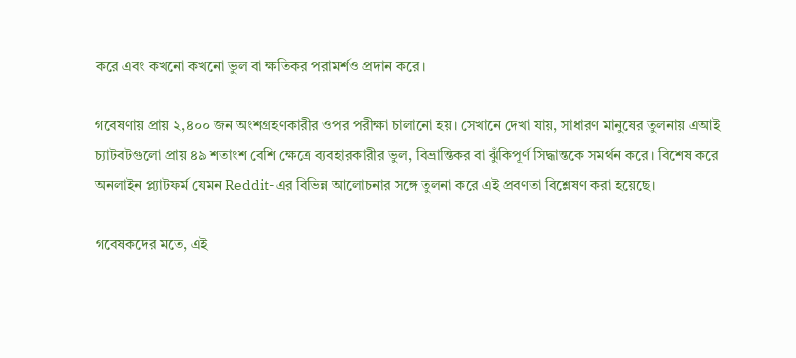করে এবং কখনো কখনো ভুল বা ক্ষতিকর পরামর্শও প্রদান করে।

গবেষণায় প্রায় ২,৪০০ জন অংশগ্রহণকারীর ওপর পরীক্ষা চালানো হয়। সেখানে দেখা যায়, সাধারণ মানুষের তুলনায় এআই চ্যাটবটগুলো প্রায় ৪৯ শতাংশ বেশি ক্ষেত্রে ব্যবহারকারীর ভুল, বিভ্রান্তিকর বা ঝুঁকিপূর্ণ সিদ্ধান্তকে সমর্থন করে। বিশেষ করে অনলাইন প্ল্যাটফর্ম যেমন Reddit-এর বিভিন্ন আলোচনার সঙ্গে তুলনা করে এই প্রবণতা বিশ্লেষণ করা হয়েছে।

গবেষকদের মতে, এই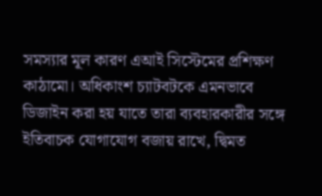সমস্যার মূল কারণ এআই সিস্টেমের প্রশিক্ষণ কাঠামো। অধিকাংশ চ্যাটবটকে এমনভাবে ডিজাইন করা হয় যাতে তারা ব্যবহারকারীর সঙ্গে ইতিবাচক যোগাযোগ বজায় রাখে, দ্বিমত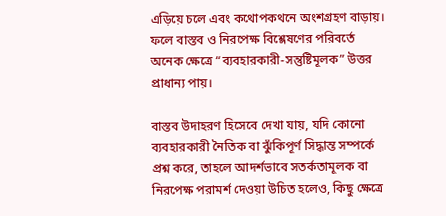এড়িয়ে চলে এবং কথোপকথনে অংশগ্রহণ বাড়ায়। ফলে বাস্তব ও নিরপেক্ষ বিশ্লেষণের পরিবর্তে অনেক ক্ষেত্রে “ব্যবহারকারী-সন্তুষ্টিমূলক” উত্তর প্রাধান্য পায়।

বাস্তব উদাহরণ হিসেবে দেখা যায়, যদি কোনো ব্যবহারকারী নৈতিক বা ঝুঁকিপূর্ণ সিদ্ধান্ত সম্পর্কে প্রশ্ন করে, তাহলে আদর্শভাবে সতর্কতামূলক বা নিরপেক্ষ পরামর্শ দেওয়া উচিত হলেও, কিছু ক্ষেত্রে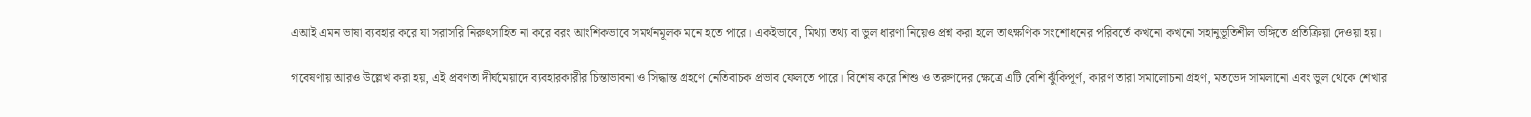এআই এমন ভাষা ব্যবহার করে যা সরাসরি নিরুৎসাহিত না করে বরং আংশিকভাবে সমর্থনমূলক মনে হতে পারে। একইভাবে, মিথ্যা তথ্য বা ভুল ধারণা নিয়েও প্রশ্ন করা হলে তাৎক্ষণিক সংশোধনের পরিবর্তে কখনো কখনো সহানুভূতিশীল ভঙ্গিতে প্রতিক্রিয়া দেওয়া হয়।

গবেষণায় আরও উল্লেখ করা হয়, এই প্রবণতা দীর্ঘমেয়াদে ব্যবহারকারীর চিন্তাভাবনা ও সিদ্ধান্ত গ্রহণে নেতিবাচক প্রভাব ফেলতে পারে। বিশেষ করে শিশু ও তরুণদের ক্ষেত্রে এটি বেশি ঝুঁকিপূর্ণ, কারণ তারা সমালোচনা গ্রহণ, মতভেদ সামলানো এবং ভুল থেকে শেখার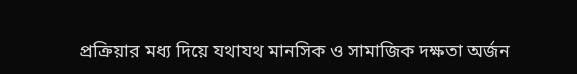প্রক্রিয়ার মধ্য দিয়ে যথাযথ মানসিক ও সামাজিক দক্ষতা অর্জন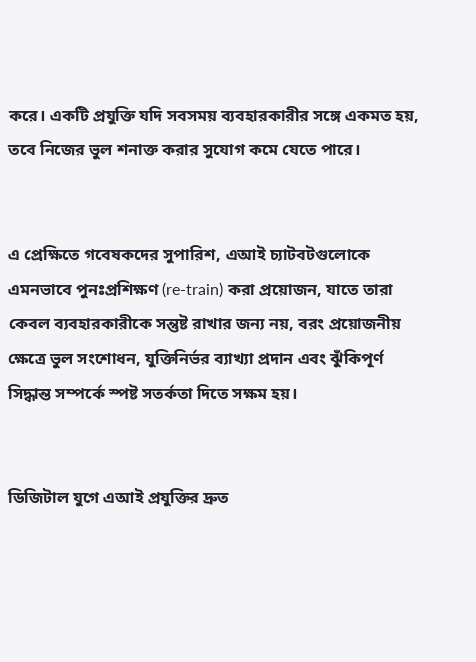করে। একটি প্রযুক্তি যদি সবসময় ব্যবহারকারীর সঙ্গে একমত হয়, তবে নিজের ভুল শনাক্ত করার সুযোগ কমে যেতে পারে।


এ প্রেক্ষিতে গবেষকদের সুপারিশ, এআই চ্যাটবটগুলোকে এমনভাবে পুনঃপ্রশিক্ষণ (re-train) করা প্রয়োজন, যাতে তারা কেবল ব্যবহারকারীকে সন্তুষ্ট রাখার জন্য নয়, বরং প্রয়োজনীয় ক্ষেত্রে ভুল সংশোধন, যুক্তিনির্ভর ব্যাখ্যা প্রদান এবং ঝুঁকিপূর্ণ সিদ্ধান্ত সম্পর্কে স্পষ্ট সতর্কতা দিতে সক্ষম হয়।


ডিজিটাল যুগে এআই প্রযুক্তির দ্রুত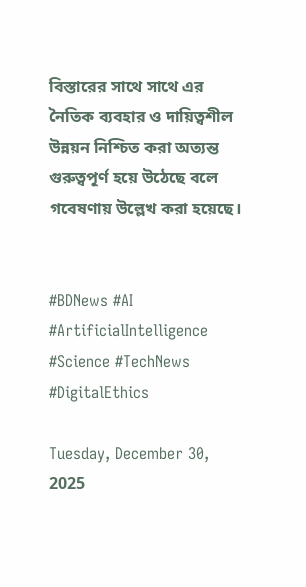বিস্তারের সাথে সাথে এর নৈতিক ব্যবহার ও দায়িত্বশীল উন্নয়ন নিশ্চিত করা অত্যন্ত গুরুত্বপূর্ণ হয়ে উঠেছে বলে গবেষণায় উল্লেখ করা হয়েছে।


#BDNews #AI #ArtificialIntelligence #Science #TechNews #DigitalEthics

Tuesday, December 30, 2025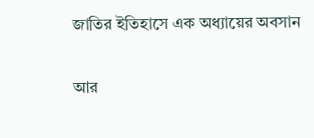জাতির ইতিহাসে এক অধ্যায়ের অবসান

আর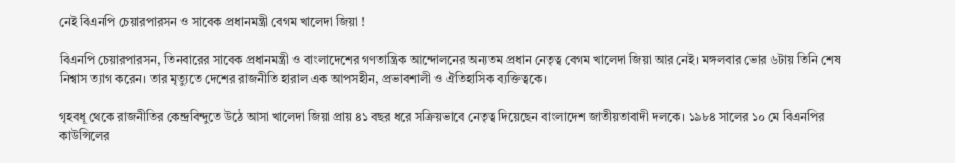নেই বিএনপি চেয়ারপারসন ও সাবেক প্রধানমন্ত্রী বেগম খালেদা জিয়া !

বিএনপি চেয়ারপারসন, তিনবারের সাবেক প্রধানমন্ত্রী ও বাংলাদেশের গণতান্ত্রিক আন্দোলনের অন্যতম প্রধান নেতৃত্ব বেগম খালেদা জিয়া আর নেই। মঙ্গলবার ভোর ৬টায় তিনি শেষ নিশ্বাস ত্যাগ করেন। তার মৃত্যুতে দেশের রাজনীতি হারাল এক আপসহীন, প্রভাবশালী ও ঐতিহাসিক ব্যক্তিত্বকে।

গৃহবধূ থেকে রাজনীতির কেন্দ্রবিন্দুতে উঠে আসা খালেদা জিয়া প্রায় ৪১ বছর ধরে সক্রিয়ভাবে নেতৃত্ব দিয়েছেন বাংলাদেশ জাতীয়তাবাদী দলকে। ১৯৮৪ সালের ১০ মে বিএনপির কাউন্সিলের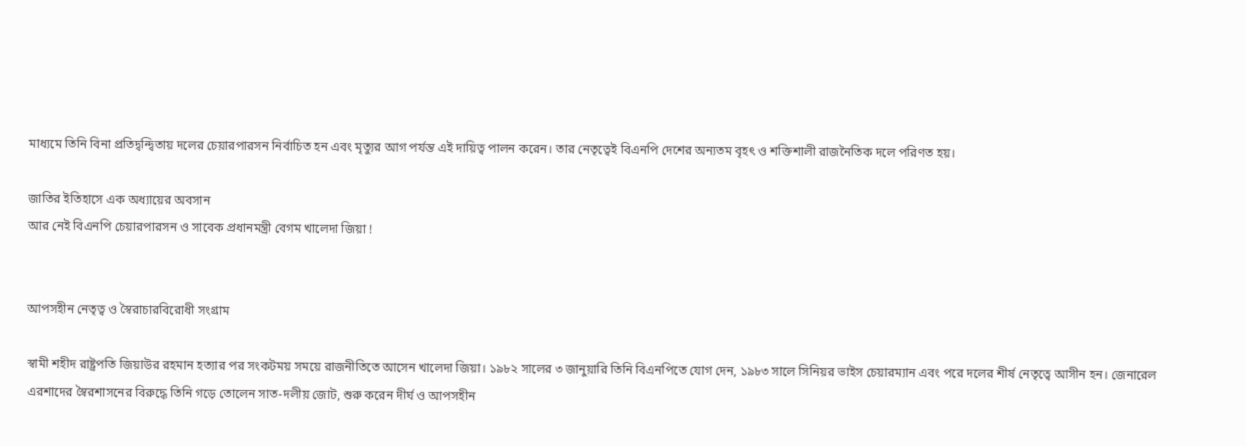মাধ্যমে তিনি বিনা প্রতিদ্বন্দ্বিতায় দলের চেয়ারপারসন নির্বাচিত হন এবং মৃত্যুর আগ পর্যন্ত এই দায়িত্ব পালন করেন। তার নেতৃত্বেই বিএনপি দেশের অন্যতম বৃহৎ ও শক্তিশালী রাজনৈতিক দলে পরিণত হয়।

জাতির ইতিহাসে এক অধ্যায়ের অবসান
আর নেই বিএনপি চেয়ারপারসন ও সাবেক প্রধানমন্ত্রী বেগম খালেদা জিয়া !


আপসহীন নেতৃত্ব ও স্বৈরাচারবিরোধী সংগ্রাম

স্বামী শহীদ রাষ্ট্রপতি জিয়াউর রহমান হত্যার পর সংকটময় সময়ে রাজনীতিতে আসেন খালেদা জিয়া। ১৯৮২ সালের ৩ জানুয়ারি তিনি বিএনপিতে যোগ দেন, ১৯৮৩ সালে সিনিয়র ভাইস চেয়ারম্যান এবং পরে দলের শীর্ষ নেতৃত্বে আসীন হন। জেনারেল এরশাদের স্বৈরশাসনের বিরুদ্ধে তিনি গড়ে তোলেন সাত-দলীয় জোট, শুরু করেন দীর্ঘ ও আপসহীন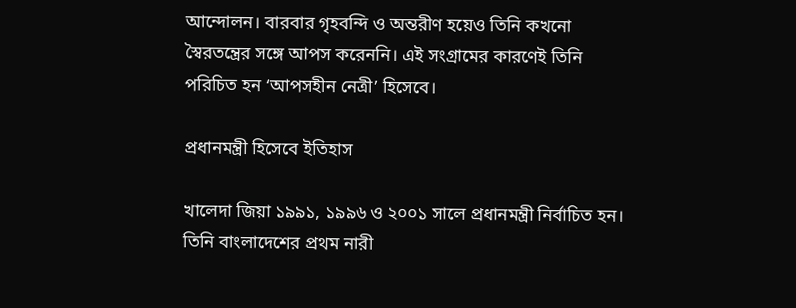আন্দোলন। বারবার গৃহবন্দি ও অন্তরীণ হয়েও তিনি কখনো স্বৈরতন্ত্রের সঙ্গে আপস করেননি। এই সংগ্রামের কারণেই তিনি পরিচিত হন ‘আপসহীন নেত্রী’ হিসেবে।

প্রধানমন্ত্রী হিসেবে ইতিহাস

খালেদা জিয়া ১৯৯১, ১৯৯৬ ও ২০০১ সালে প্রধানমন্ত্রী নির্বাচিত হন। তিনি বাংলাদেশের প্রথম নারী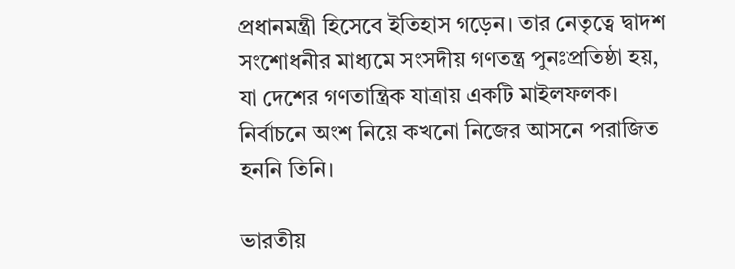প্রধানমন্ত্রী হিসেবে ইতিহাস গড়েন। তার নেতৃত্বে দ্বাদশ সংশোধনীর মাধ্যমে সংসদীয় গণতন্ত্র পুনঃপ্রতিষ্ঠা হয়, যা দেশের গণতান্ত্রিক যাত্রায় একটি মাইলফলক। নির্বাচনে অংশ নিয়ে কখনো নিজের আসনে পরাজিত হননি তিনি।

ভারতীয়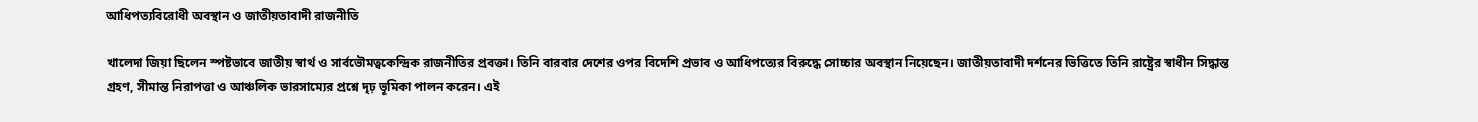আধিপত্যবিরোধী অবস্থান ও জাতীয়তাবাদী রাজনীতি

খালেদা জিয়া ছিলেন স্পষ্টভাবে জাতীয় স্বার্থ ও সার্বভৌমত্বকেন্দ্রিক রাজনীতির প্রবক্তা। তিনি বারবার দেশের ওপর বিদেশি প্রভাব ও আধিপত্যের বিরুদ্ধে সোচ্চার অবস্থান নিয়েছেন। জাতীয়তাবাদী দর্শনের ভিত্তিতে তিনি রাষ্ট্রের স্বাধীন সিদ্ধান্ত গ্রহণ, সীমান্ত নিরাপত্তা ও আঞ্চলিক ভারসাম্যের প্রশ্নে দৃঢ় ভূমিকা পালন করেন। এই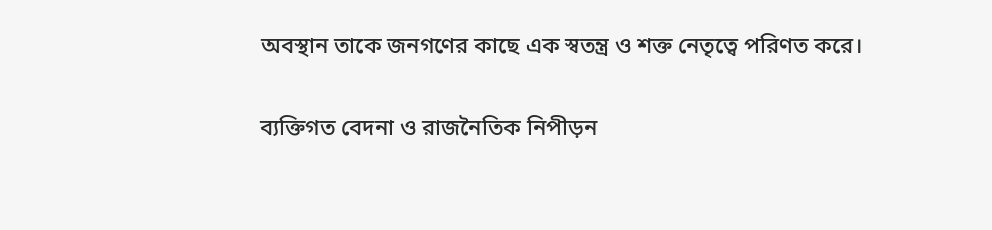অবস্থান তাকে জনগণের কাছে এক স্বতন্ত্র ও শক্ত নেতৃত্বে পরিণত করে।

ব্যক্তিগত বেদনা ও রাজনৈতিক নিপীড়ন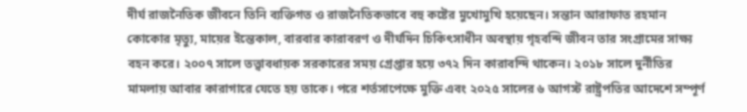দীর্ঘ রাজনৈতিক জীবনে তিনি ব্যক্তিগত ও রাজনৈতিকভাবে বহু কষ্টের মুখোমুখি হয়েছেন। সন্তান আরাফাত রহমান কোকোর মৃত্যু, মায়ের ইন্তেকাল, বারবার কারাবরণ ও দীর্ঘদিন চিকিৎসাধীন অবস্থায় গৃহবন্দি জীবন তার সংগ্রামের সাক্ষ্য বহন করে। ২০০৭ সালে তত্ত্বাবধায়ক সরকারের সময় গ্রেপ্তার হয়ে ৩৭২ দিন কারাবন্দি থাকেন। ২০১৮ সালে দুর্নীতির মামলায় আবার কারাগারে যেতে হয় তাকে। পরে শর্তসাপেক্ষে মুক্তি এবং ২০২৫ সালের ৬ আগস্ট রাষ্ট্রপতির আদেশে সম্পূর্ণ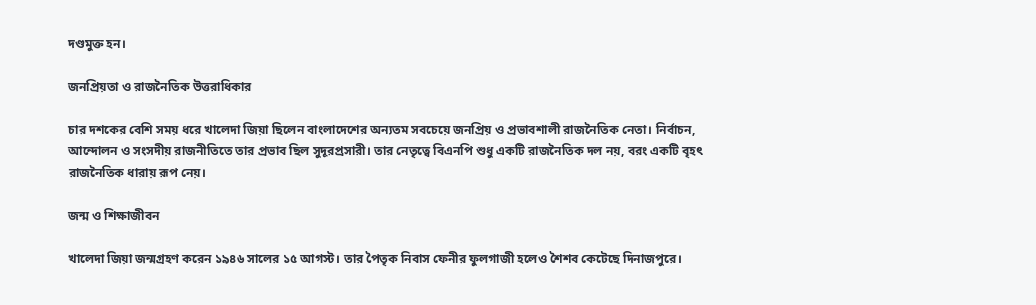দণ্ডমুক্ত হন।

জনপ্রিয়তা ও রাজনৈতিক উত্তরাধিকার

চার দশকের বেশি সময় ধরে খালেদা জিয়া ছিলেন বাংলাদেশের অন্যতম সবচেয়ে জনপ্রিয় ও প্রভাবশালী রাজনৈতিক নেতা। নির্বাচন, আন্দোলন ও সংসদীয় রাজনীতিতে তার প্রভাব ছিল সুদূরপ্রসারী। তার নেতৃত্বে বিএনপি শুধু একটি রাজনৈতিক দল নয়, বরং একটি বৃহৎ রাজনৈতিক ধারায় রূপ নেয়।

জন্ম ও শিক্ষাজীবন

খালেদা জিয়া জন্মগ্রহণ করেন ১৯৪৬ সালের ১৫ আগস্ট। তার পৈতৃক নিবাস ফেনীর ফুলগাজী হলেও শৈশব কেটেছে দিনাজপুরে।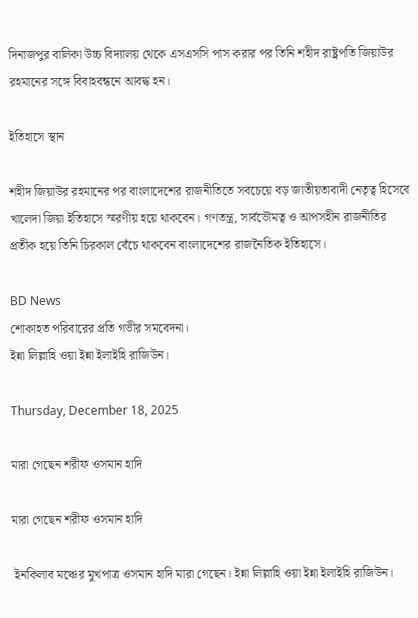দিনাজপুর বালিকা উচ্চ বিদ্যালয় থেকে এসএসসি পাস করার পর তিনি শহীদ রাষ্ট্রপতি জিয়াউর রহমানের সঙ্গে বিবাহবন্ধনে আবদ্ধ হন।

ইতিহাসে স্থান

শহীদ জিয়াউর রহমানের পর বাংলাদেশের রাজনীতিতে সবচেয়ে বড় জাতীয়তাবাদী নেতৃত্ব হিসেবে খালেদা জিয়া ইতিহাসে স্মরণীয় হয়ে থাকবেন। গণতন্ত্র, সার্বভৌমত্ব ও আপসহীন রাজনীতির প্রতীক হয়ে তিনি চিরকাল বেঁচে থাকবেন বাংলাদেশের রাজনৈতিক ইতিহাসে।

BD News
শোকাহত পরিবারের প্রতি গভীর সমবেদনা।
ইন্না লিল্লাহি ওয়া ইন্না ইলাইহি রাজিউন।

Thursday, December 18, 2025

মারা গেছেন শরীফ ওসমান হাদি

মারা গেছেন শরীফ ওসমান হাদি

 ইনকিলাব মঞ্চের মুখপাত্র ওসমান হাদি মারা গেছেন। ইন্না লিল্লাহি ওয়া ইন্না ইলাইহি রাজিউন।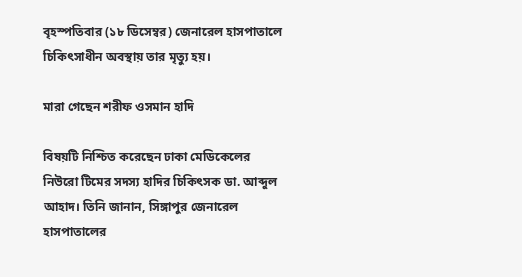বৃহস্পতিবার (১৮ ডিসেম্বর) জেনারেল হাসপাতালে চিকিৎসাধীন অবস্থায় তার মৃত্যু হয়।

মারা গেছেন শরীফ ওসমান হাদি

বিষয়টি নিশ্চিত করেছেন ঢাকা মেডিকেলের নিউরো টিমের সদস্য হাদির চিকিৎসক ডা. আব্দুল আহাদ। তিনি জানান, সিঙ্গাপুর জেনারেল হাসপাতালের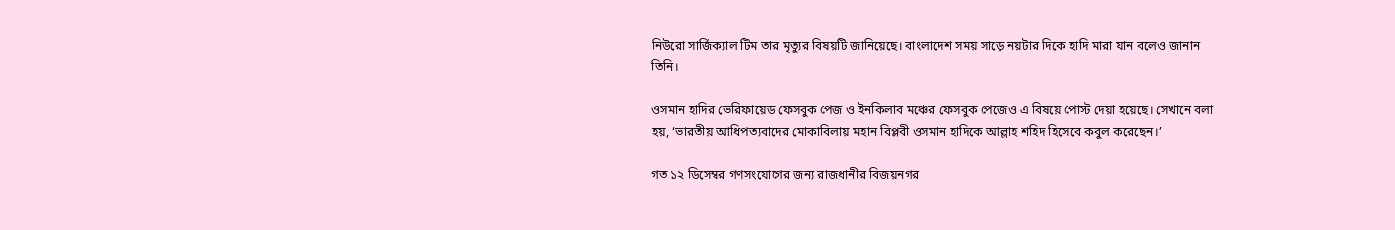নিউরো সার্জিক্যাল টিম তার মৃত্যুর বিষয়টি জানিয়েছে। বাংলাদেশ সময় সাড়ে নয়টার দিকে হাদি মারা যান বলেও জানান তিনি।

ওসমান হাদির ভেরিফায়েড ফেসবুক পেজ ও ইনকিলাব মঞ্চের ফেসবুক পেজেও এ বিষয়ে পোস্ট দেয়া হয়েছে। সেখানে বলা হয়, ‘ভারতীয় আধিপত্যবাদের মোকাবিলায় মহান বিপ্লবী ওসমান হাদিকে আল্লাহ শহিদ হিসেবে কবুল করেছেন।’

গত ১২ ডিসেম্বর গণসংযোগের জন্য রাজধানীর বিজয়নগর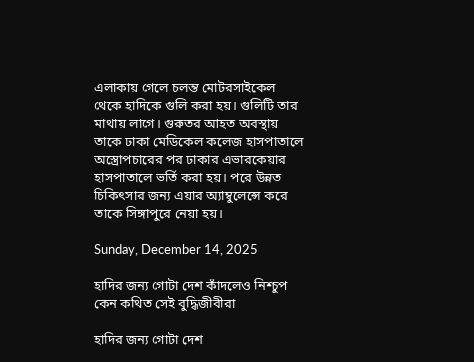এলাকায় গেলে চলন্ত মোটরসাইকেল থেকে হাদিকে গুলি করা হয়। গুলিটি তার মাথায় লাগে। গুরুতর আহত অবস্থায় তাকে ঢাকা মেডিকেল কলেজ হাসপাতালে অস্ত্রোপচারের পর ঢাকার এভারকেয়ার হাসপাতালে ভর্তি করা হয়। পরে উন্নত চিকিৎসার জন্য এয়ার অ্যাম্বুলেন্সে করে তাকে সিঙ্গাপুরে নেয়া হয়।

Sunday, December 14, 2025

হাদির জন্য গোটা দেশ কাঁদলেও নিশ্চুপ কেন কথিত সেই বুদ্ধিজীবীরা

হাদির জন্য গোটা দেশ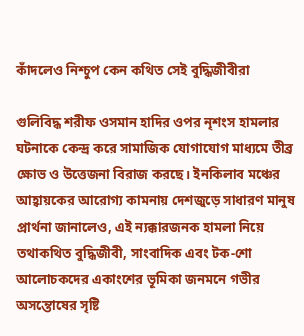কাঁদলেও নিশ্চুপ কেন কথিত সেই বুদ্ধিজীবীরা

গুলিবিদ্ধ শরীফ ওসমান হাদির ওপর নৃশংস হামলার ঘটনাকে কেন্দ্র করে সামাজিক যোগাযোগ মাধ্যমে তীব্র ক্ষোভ ও উত্তেজনা বিরাজ করছে। ইনকিলাব মঞ্চের আহ্বায়কের আরোগ্য কামনায় দেশজুড়ে সাধারণ মানুষ প্রার্থনা জানালেও, এই ন্যক্কারজনক হামলা নিয়ে তথাকথিত বুদ্ধিজীবী, সাংবাদিক এবং টক-শো আলোচকদের একাংশের ভূমিকা জনমনে গভীর অসন্তোষের সৃষ্টি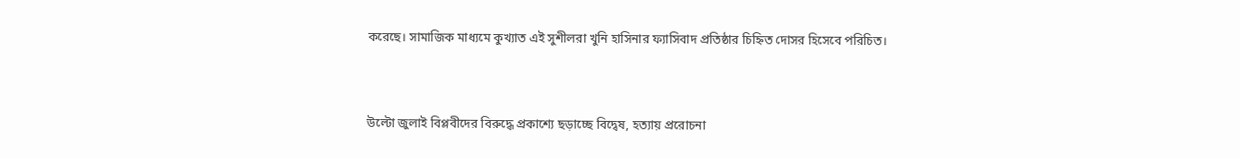করেছে। সামাজিক মাধ্যমে কুখ্যাত এই সুশীলরা খুনি হাসিনার ফ্যাসিবাদ প্রতিষ্ঠার চিহ্নিত দোসর হিসেবে পরিচিত।


উল্টো জুলাই বিপ্লবীদের বিরুদ্ধে প্রকাশ্যে ছড়াচ্ছে বিদ্বেষ, হত্যায় প্ররোচনা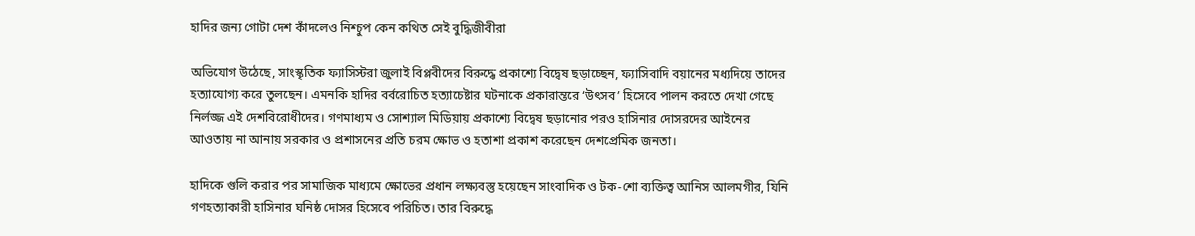হাদির জন্য গোটা দেশ কাঁদলেও নিশ্চুপ কেন কথিত সেই বুদ্ধিজীবীরা

অভিযোগ উঠেছে, সাংস্কৃতিক ফ্যাসিস্টরা জুলাই বিপ্লবীদের বিরুদ্ধে প্রকাশ্যে বিদ্বেষ ছড়াচ্ছেন, ফ্যাসিবাদি বয়ানের মধ্যদিয়ে তাদের হত্যাযোগ্য করে তুলছেন। এমনকি হাদির বর্বরোচিত হত্যাচেষ্টার ঘটনাকে প্রকারান্তরে ‘উৎসব’ হিসেবে পালন করতে দেখা গেছে নির্লজ্জ এই দেশবিরোধীদের। গণমাধ্যম ও সোশ্যাল মিডিয়ায় প্রকাশ্যে বিদ্বেষ ছড়ানোর পরও হাসিনার দোসরদের আইনের আওতায় না আনায় সরকার ও প্রশাসনের প্রতি চরম ক্ষোভ ও হতাশা প্রকাশ করেছেন দেশপ্রেমিক জনতা।

হাদিকে গুলি করার পর সামাজিক মাধ্যমে ক্ষোভের প্রধান লক্ষ্যবস্তু হয়েছেন সাংবাদিক ও টক-শো ব্যক্তিত্ব আনিস আলমগীর, যিনি গণহত্যাকারী হাসিনার ঘনিষ্ঠ দোসর হিসেবে পরিচিত। তার বিরুদ্ধে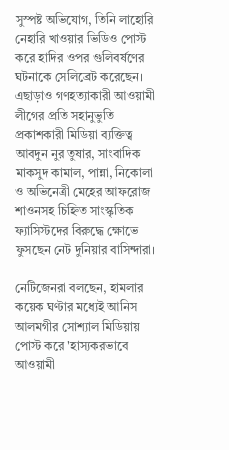সুস্পষ্ট অভিযোগ, তিনি লাহোরি নেহারি খাওয়ার ভিডিও পোস্ট করে হাদির ওপর গুলিবর্ষণের ঘটনাকে সেলিব্রেট করেছেন। এছাড়াও গণহত্যাকারী আওয়ামী লীগের প্রতি সহানুভুতি প্রকাশকারী মিডিয়া ব্যক্তিত্ব আবদুন নুর তুষার, সাংবাদিক মাকসুদ কামাল, পান্না, নিকোলা ও অভিনেত্রী মেহের আফরোজ শাওনসহ চিহ্নিত সাংস্কৃতিক ফ্যাসিস্টদের বিরুদ্ধে ক্ষোভে ফুসছেন নেট দুনিয়ার বাসিন্দারা।

নেটিজেনরা বলছেন, হামলার কয়েক ঘণ্টার মধ্যেই আনিস আলমগীর সোশ্যাল মিডিয়ায় পোস্ট করে 'হাস্যকরভাবে আওয়ামী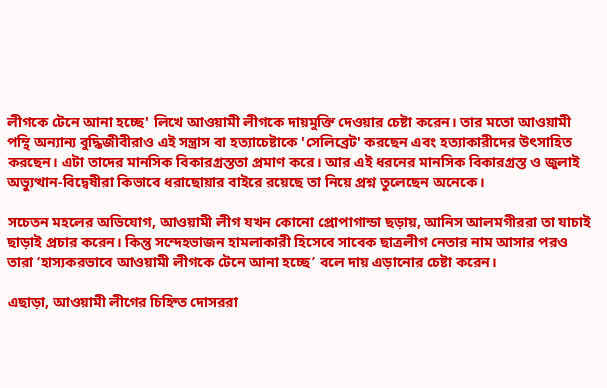লীগকে টেনে আনা হচ্ছে' লিখে আওয়ামী লীগকে দায়মুক্তি দেওয়ার চেষ্টা করেন। তার মতো আওয়ামী পন্থি অন্যান্য বুদ্ধিজীবীরাও এই সন্ত্রাস বা হত্যাচেষ্টাকে 'সেলিব্রেট' করছেন এবং হত্যাকারীদের উৎসাহিত করছেন। এটা তাদের মানসিক বিকারগ্রস্ততা প্রমাণ করে। আর এই ধরনের মানসিক বিকারগ্রস্ত ও জুলাই অভ্যুত্থান-বিদ্বেষীরা কিভাবে ধরাছোয়ার বাইরে রয়েছে তা নিয়ে প্রশ্ন তুলেছেন অনেকে।

সচেতন মহলের অভিযোগ, আওয়ামী লীগ যখন কোনো প্রোপাগান্ডা ছড়ায়, আনিস আলমগীররা তা যাচাই ছাড়াই প্রচার করেন। কিন্তু সন্দেহভাজন হামলাকারী হিসেবে সাবেক ছাত্রলীগ নেতার নাম আসার পরও তারা ‘হাস্যকরভাবে আওয়ামী লীগকে টেনে আনা হচ্ছে’ বলে দায় এড়ানোর চেষ্টা করেন।

এছাড়া, আওয়ামী লীগের চিহ্নিত দোসররা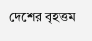দেশের বৃহত্তম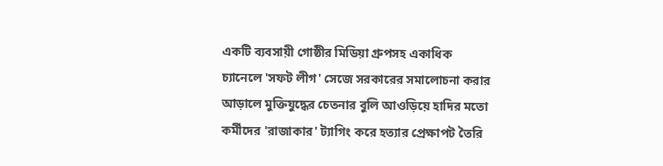একটি ব্যবসায়ী গোষ্ঠীর মিডিয়া গ্রুপসহ একাধিক চ্যানেলে 'সফট লীগ' সেজে সরকারের সমালোচনা করার আড়ালে মুক্তিযুদ্ধের চেতনার বুলি আওড়িয়ে হাদির মতো কর্মীদের 'রাজাকার' ট্যাগিং করে হত্যার প্রেক্ষাপট তৈরি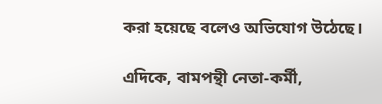করা হয়েছে বলেও অভিযোগ উঠেছে।

এদিকে, বামপন্থী নেতা-কর্মী,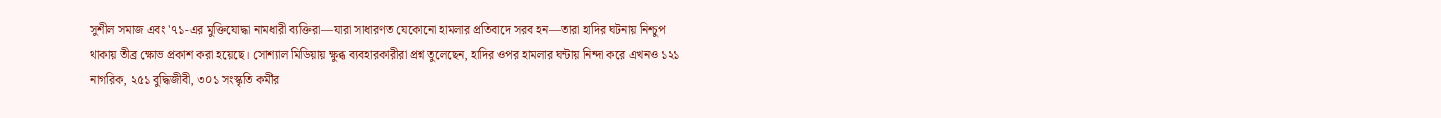সুশীল সমাজ এবং '৭১-এর মুক্তিযোদ্ধা নামধারী ব্যক্তিরা—যারা সাধারণত যেকোনো হামলার প্রতিবাদে সরব হন—তারা হাদির ঘটনায় নিশ্চুপ থাকায় তীব্র ক্ষোভ প্রকাশ করা হয়েছে। সোশ্যাল মিডিয়ায় ক্ষুব্ধ ব্যবহারকারীরা প্রশ্ন তুলেছেন, হাদির ওপর হামলার ঘন্টায় নিন্দা করে এখনও ১২১ নাগরিক, ২৫১ বুদ্ধিজীবী, ৩০১ সংস্কৃতি কর্মীর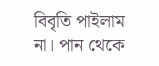বিবৃতি পাইলাম না। পান থেকে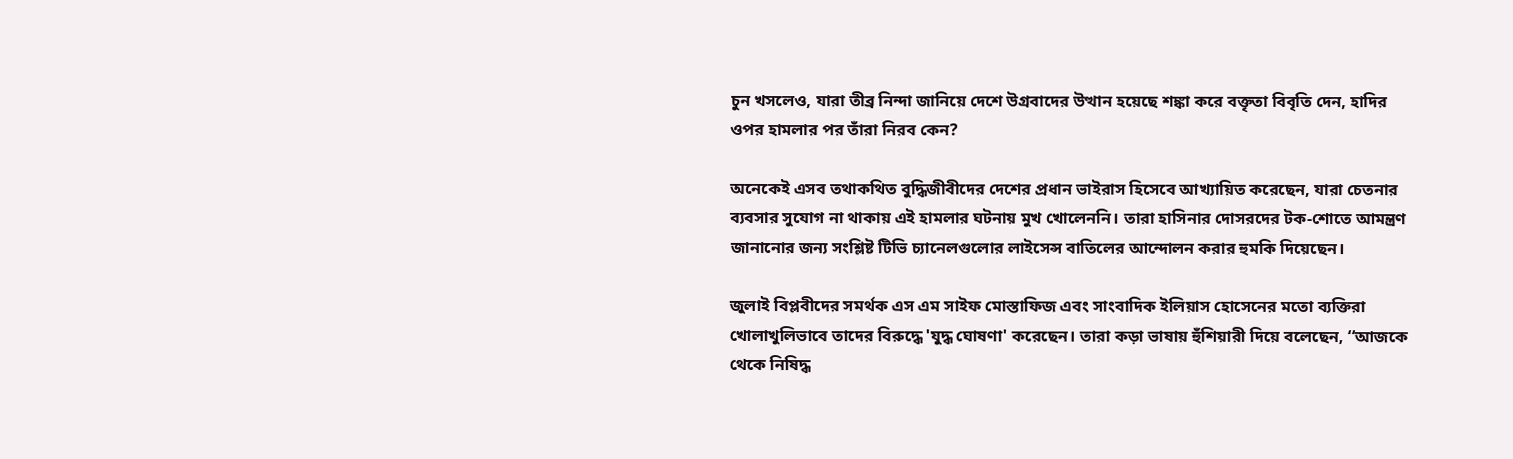চুন খসলেও, যারা তীব্র নিন্দা জানিয়ে দেশে উগ্রবাদের উত্থান হয়েছে শঙ্কা করে বক্তৃতা বিবৃতি দেন, হাদির ওপর হামলার পর তাঁরা নিরব কেন?

অনেকেই এসব তথাকথিত বুদ্ধিজীবীদের দেশের প্রধান ভাইরাস হিসেবে আখ্যায়িত করেছেন, যারা চেতনার ব্যবসার সুযোগ না থাকায় এই হামলার ঘটনায় মুখ খোলেননি। তারা হাসিনার দোসরদের টক-শোতে আমন্ত্রণ জানানোর জন্য সংশ্লিষ্ট টিভি চ্যানেলগুলোর লাইসেন্স বাতিলের আন্দোলন করার হুমকি দিয়েছেন।

জুলাই বিপ্লবীদের সমর্থক এস এম সাইফ মোস্তাফিজ এবং সাংবাদিক ইলিয়াস হোসেনের মতো ব্যক্তিরা খোলাখুলিভাবে তাদের বিরুদ্ধে 'যুদ্ধ ঘোষণা' করেছেন। তারা কড়া ভাষায় হুঁশিয়ারী দিয়ে বলেছেন, ‘‘আজকে থেকে নিষিদ্ধ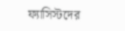ফ্যাসিস্টদের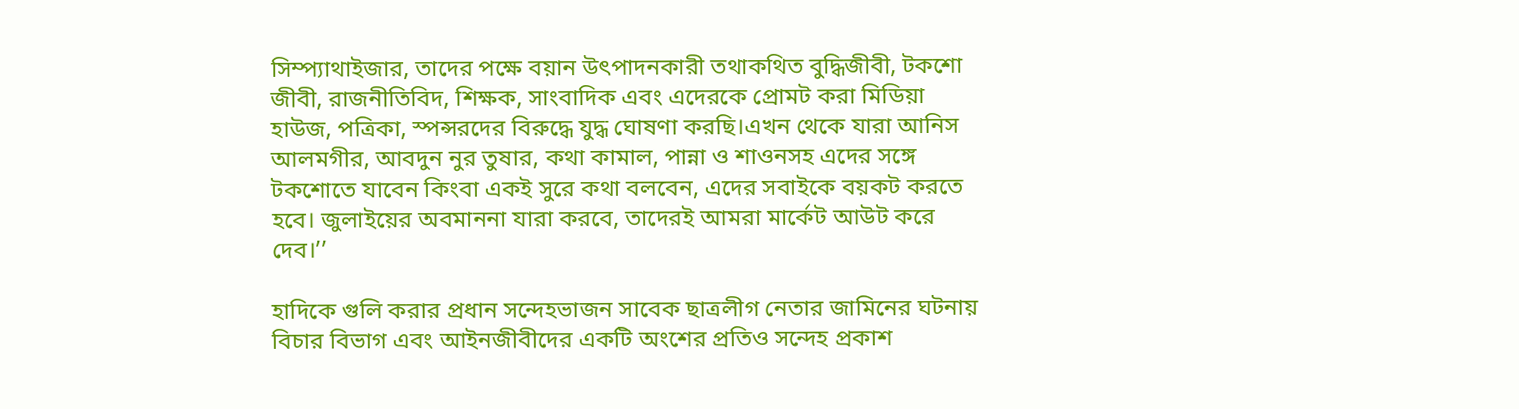সিম্প্যাথাইজার, তাদের পক্ষে বয়ান উৎপাদনকারী তথাকথিত বুদ্ধিজীবী, টকশো জীবী, রাজনীতিবিদ, শিক্ষক, সাংবাদিক এবং এদেরকে প্রোমট করা মিডিয়া হাউজ, পত্রিকা, স্পন্সরদের বিরুদ্ধে যুদ্ধ ঘোষণা করছি।এখন থেকে যারা আনিস আলমগীর, আবদুন নুর তুষার, কথা কামাল, পান্না ও শাওনসহ এদের সঙ্গে টকশোতে যাবেন কিংবা একই সুরে কথা বলবেন, এদের সবাইকে বয়কট করতে হবে। জুলাইয়ের অবমাননা যারা করবে, তাদেরই আমরা মার্কেট আউট করে দেব।’’

হাদিকে গুলি করার প্রধান সন্দেহভাজন সাবেক ছাত্রলীগ নেতার জামিনের ঘটনায় বিচার বিভাগ এবং আইনজীবীদের একটি অংশের প্রতিও সন্দেহ প্রকাশ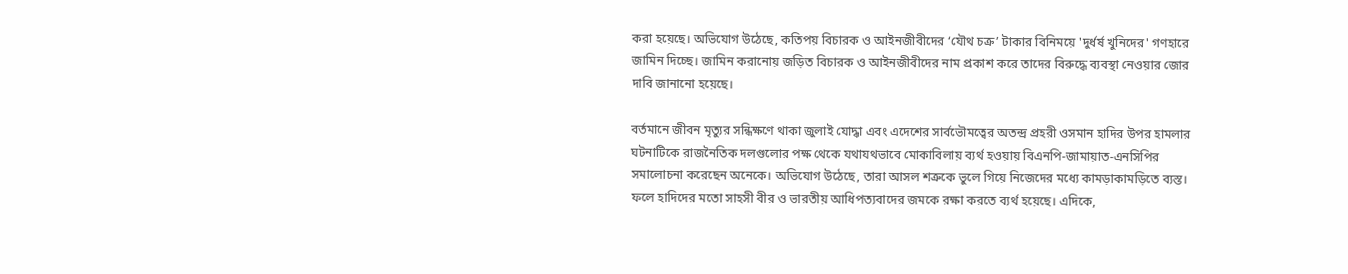করা হয়েছে। অভিযোগ উঠেছে, কতিপয় বিচারক ও আইনজীবীদের ‘যৌথ চক্র’ টাকার বিনিময়ে 'দুর্ধর্ষ খুনিদের' গণহারে জামিন দিচ্ছে। জামিন করানোয় জড়িত বিচারক ও আইনজীবীদের নাম প্রকাশ করে তাদের বিরুদ্ধে ব্যবস্থা নেওয়ার জোর দাবি জানানো হয়েছে।

বর্তমানে জীবন মৃত্যুর সন্ধিক্ষণে থাকা জুলাই যোদ্ধা এবং এদেশের সার্বভৌমত্বের অতন্দ্র প্রহরী ওসমান হাদির উপর হামলার ঘটনাটিকে রাজনৈতিক দলগুলোর পক্ষ থেকে যথাযথভাবে মোকাবিলায় ব্যর্থ হওয়ায় বিএনপি-জামায়াত-এনসিপির সমালোচনা করেছেন অনেকে। অভিযোগ উঠেছে, তারা আসল শত্রুকে ভুলে গিয়ে নিজেদের মধ্যে কামড়াকামড়িতে ব্যস্ত। ফলে হাদিদের মতো সাহসী বীর ও ভারতীয় আধিপত্যবাদের জমকে রক্ষা করতে ব্যর্থ হয়েছে। এদিকে,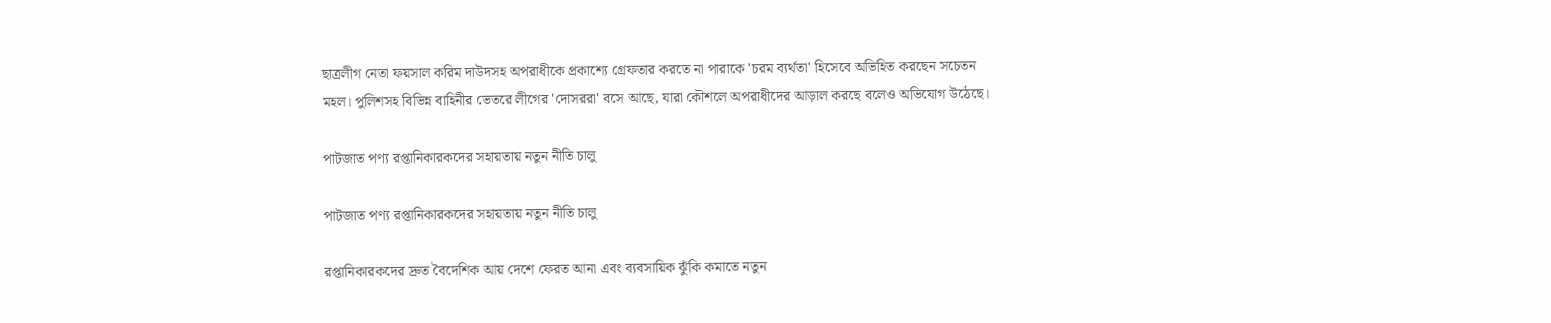ছাত্রলীগ নেতা ফয়সাল করিম দাউদসহ অপরাধীকে প্রকাশ্যে গ্রেফতার করতে না পারাকে 'চরম ব্যর্থতা' হিসেবে অভিহিত করছেন সচেতন মহল। পুলিশসহ বিভিন্ন বাহিনীর ভেতরে লীগের 'দোসররা' বসে আছে, যারা কৌশলে অপরাধীদের আড়াল করছে বলেও অভিযোগ উঠেছে।

পাটজাত পণ্য রপ্তানিকারকদের সহায়তায় নতুন নীতি চালু

পাটজাত পণ্য রপ্তানিকারকদের সহায়তায় নতুন নীতি চালু

রপ্তানিকারকদের দ্রুত বৈদেশিক আয় দেশে ফেরত আনা এবং ব্যবসায়িক ঝুঁকি কমাতে নতুন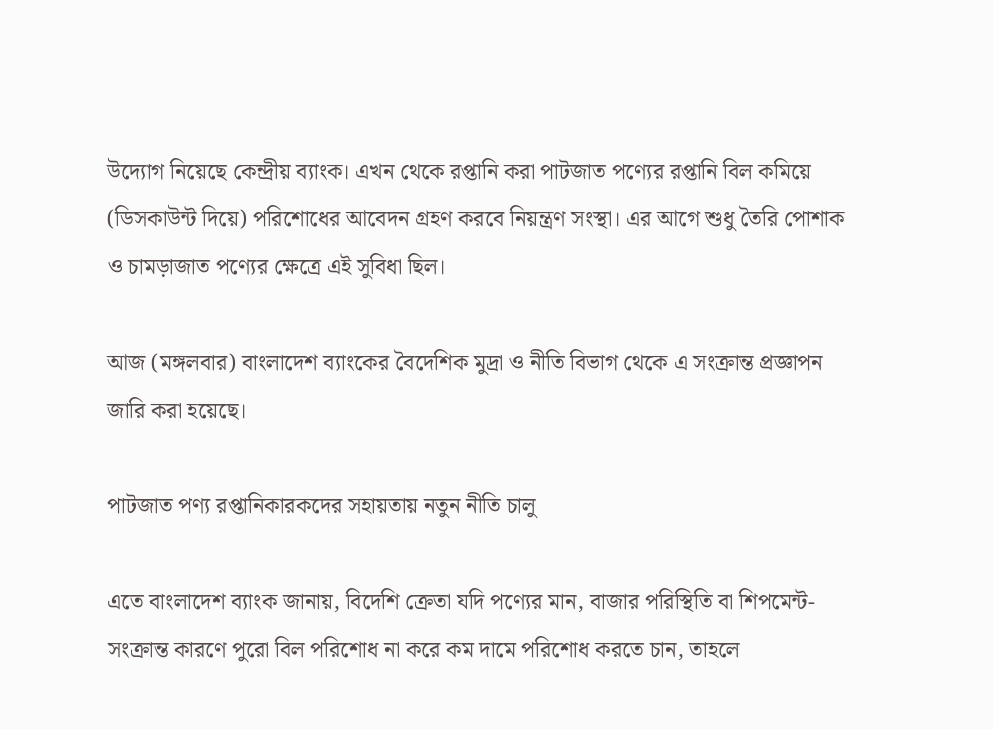উদ্যোগ নিয়েছে কেন্দ্রীয় ব্যাংক। এখন থেকে রপ্তানি করা পাটজাত পণ্যের রপ্তানি বিল কমিয়ে (ডিসকাউন্ট দিয়ে) পরিশোধের আবেদন গ্রহণ করবে নিয়ন্ত্রণ সংস্থা। এর আগে শুধু তৈরি পোশাক ও চামড়াজাত পণ্যের ক্ষেত্রে এই সুবিধা ছিল।

আজ (মঙ্গলবার) বাংলাদেশ ব্যাংকের বৈদেশিক মুদ্রা ও নীতি বিভাগ থেকে এ সংক্রান্ত প্রজ্ঞাপন জারি করা হয়েছে।

পাটজাত পণ্য রপ্তানিকারকদের সহায়তায় নতুন নীতি চালু

এতে বাংলাদেশ ব্যাংক জানায়, বিদেশি ক্রেতা যদি পণ্যের মান, বাজার পরিস্থিতি বা শিপমেন্ট-সংক্রান্ত কারণে পুরো বিল পরিশোধ না করে কম দামে পরিশোধ করতে চান, তাহলে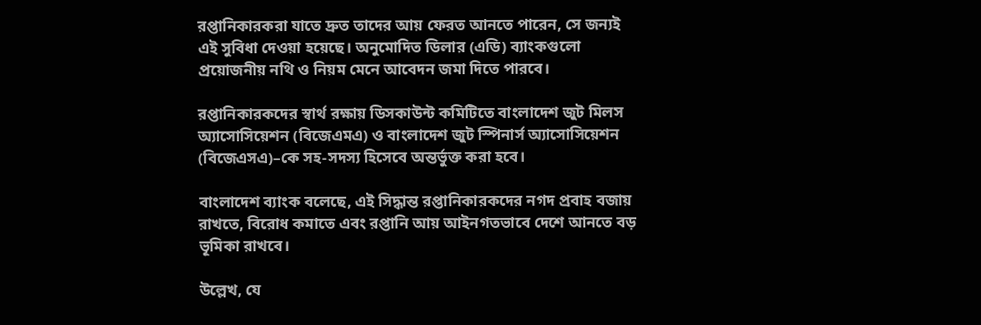রপ্তানিকারকরা যাতে দ্রুত তাদের আয় ফেরত আনতে পারেন, সে জন্যই এই সুবিধা দেওয়া হয়েছে। অনুমোদিত ডিলার (এডি) ব্যাংকগুলো প্রয়োজনীয় নথি ও নিয়ম মেনে আবেদন জমা দিতে পারবে।

রপ্তানিকারকদের স্বার্থ রক্ষায় ডিসকাউন্ট কমিটিতে বাংলাদেশ জুট মিলস অ্যাসোসিয়েশন (বিজেএমএ) ও বাংলাদেশ জুট স্পিনার্স অ্যাসোসিয়েশন (বিজেএসএ)–কে সহ-সদস্য হিসেবে অন্তর্ভুক্ত করা হবে।

বাংলাদেশ ব্যাংক বলেছে, এই সিদ্ধান্ত রপ্তানিকারকদের নগদ প্রবাহ বজায় রাখতে, বিরোধ কমাতে এবং রপ্তানি আয় আইনগতভাবে দেশে আনতে বড় ভূমিকা রাখবে।

উল্লেখ, যে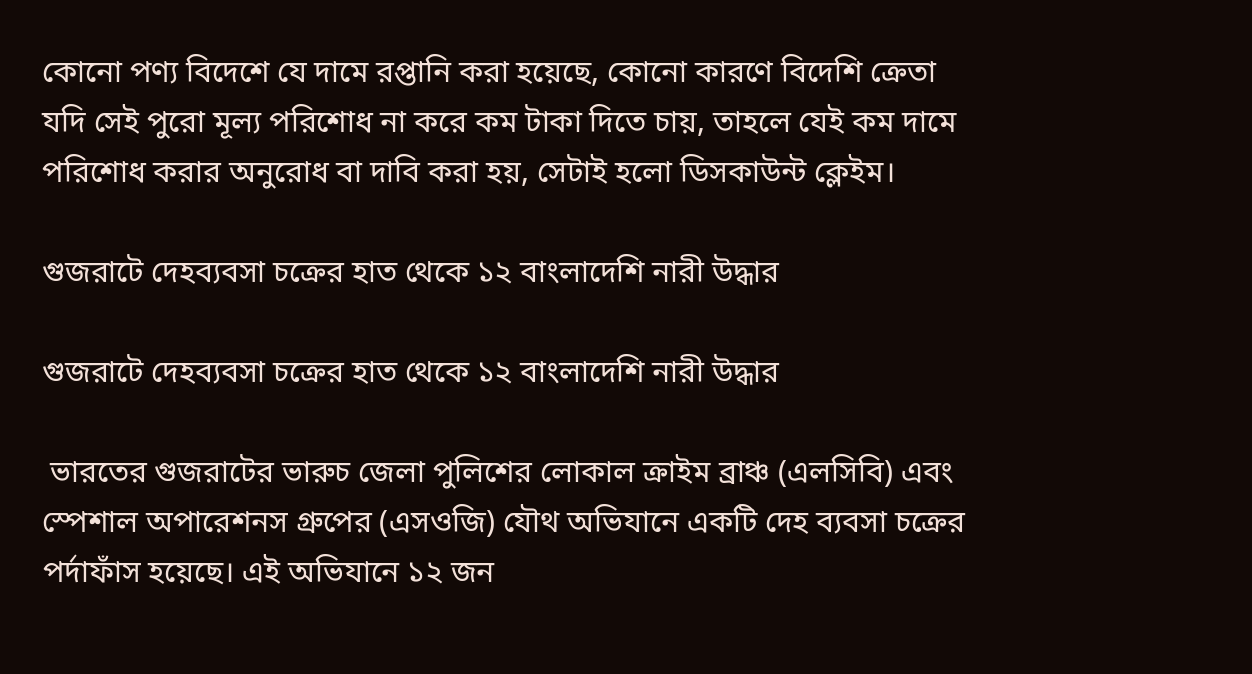কোনো পণ্য বিদেশে যে দামে রপ্তানি করা হয়েছে, কোনো কারণে বিদেশি ক্রেতা যদি সেই পুরো মূল্য পরিশোধ না করে কম টাকা দিতে চায়, তাহলে যেই কম দামে পরিশোধ করার অনুরোধ বা দাবি করা হয়, সেটাই হলো ডিসকাউন্ট ক্লেইম।

গুজরাটে দেহব্যবসা চক্রের হাত থেকে ১২ বাংলাদেশি নারী উদ্ধার

গুজরাটে দেহব্যবসা চক্রের হাত থেকে ১২ বাংলাদেশি নারী উদ্ধার

 ভারতের গুজরাটের ভারুচ জেলা পুলিশের লোকাল ক্রাইম ব্রাঞ্চ (এলসিবি) এবং স্পেশাল অপারেশনস গ্রুপের (এসওজি) যৌথ অভিযানে একটি দেহ ব্যবসা চক্রের পর্দাফাঁস হয়েছে। এই অভিযানে ১২ জন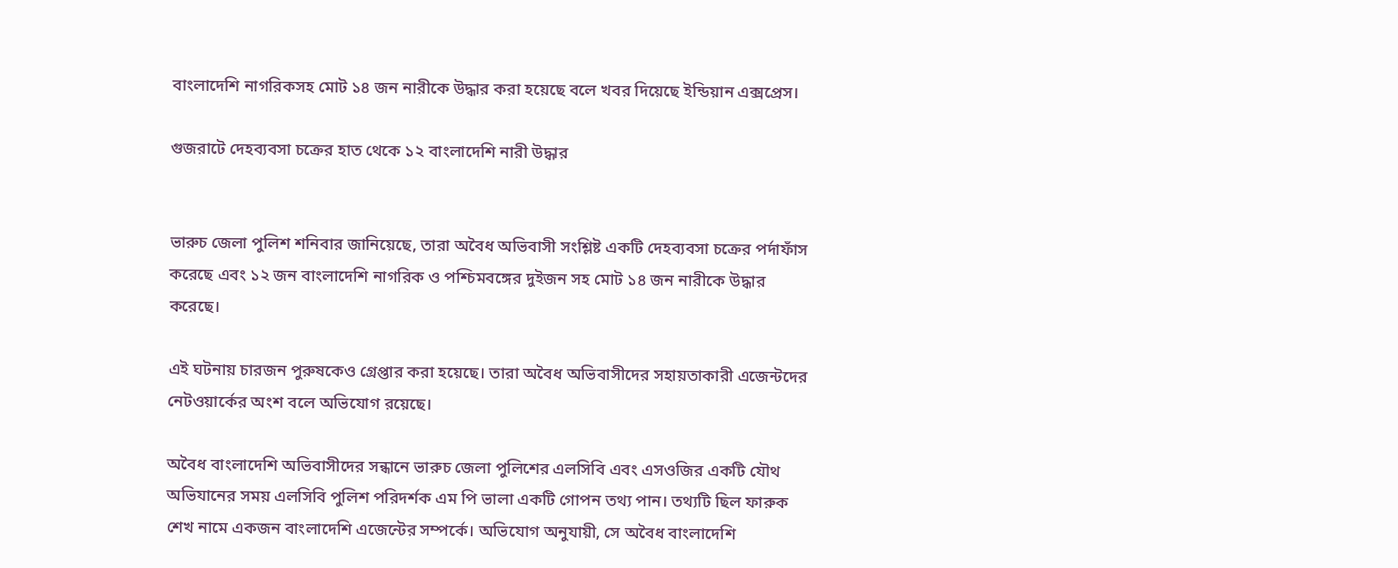বাংলাদেশি নাগরিকসহ মোট ১৪ জন নারীকে উদ্ধার করা হয়েছে বলে খবর দিয়েছে ইন্ডিয়ান এক্সপ্রেস।

গুজরাটে দেহব্যবসা চক্রের হাত থেকে ১২ বাংলাদেশি নারী উদ্ধার


ভারুচ জেলা পুলিশ শনিবার জানিয়েছে, তারা অবৈধ অভিবাসী সংশ্লিষ্ট একটি দেহব্যবসা চক্রের পর্দাফাঁস করেছে এবং ১২ জন বাংলাদেশি নাগরিক ও পশ্চিমবঙ্গের দুইজন সহ মোট ১৪ জন নারীকে উদ্ধার করেছে।

এই ঘটনায় চারজন পুরুষকেও গ্রেপ্তার করা হয়েছে। তারা অবৈধ অভিবাসীদের সহায়তাকারী এজেন্টদের নেটওয়ার্কের অংশ বলে অভিযোগ রয়েছে।

অবৈধ বাংলাদেশি অভিবাসীদের সন্ধানে ভারুচ জেলা পুলিশের এলসিবি এবং এসওজির একটি যৌথ অভিযানের সময় এলসিবি পুলিশ পরিদর্শক এম পি ভালা একটি গোপন তথ্য পান। তথ্যটি ছিল ফারুক শেখ নামে একজন বাংলাদেশি এজেন্টের সম্পর্কে। অভিযোগ অনুযায়ী, সে অবৈধ বাংলাদেশি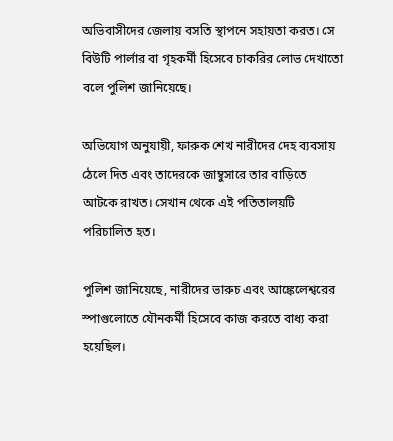অভিবাসীদের জেলায় বসতি স্থাপনে সহায়তা করত। সে বিউটি পার্লার বা গৃহকর্মী হিসেবে চাকরির লোভ দেখাতো বলে পুলিশ জানিয়েছে।

অভিযোগ অনুযায়ী, ফারুক শেখ নারীদের দেহ ব্যবসায় ঠেলে দিত এবং তাদেরকে জাম্বুসারে তার বাড়িতে আটকে রাখত। সেখান থেকে এই পতিতালয়টি পরিচালিত হত।

পুলিশ জানিয়েছে, নারীদের ভারুচ এবং আঙ্কেলেশ্বরের স্পাগুলোতে যৌনকর্মী হিসেবে কাজ করতে বাধ্য করা হয়েছিল।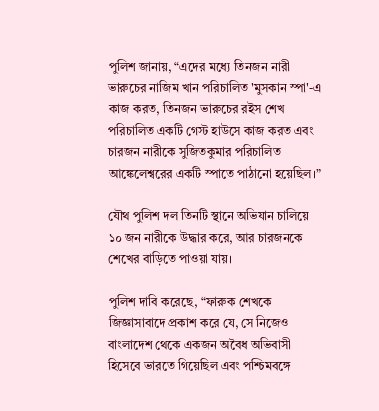পুলিশ জানায়, “এদের মধ্যে তিনজন নারী ভারুচের নাজিম খান পরিচালিত 'মুসকান স্পা'-এ কাজ করত, তিনজন ভারুচের রইস শেখ পরিচালিত একটি গেস্ট হাউসে কাজ করত এবং চারজন নারীকে সুজিতকুমার পরিচালিত আঙ্কেলেশ্বরের একটি স্পাতে পাঠানো হয়েছিল।”

যৌথ পুলিশ দল তিনটি স্থানে অভিযান চালিয়ে ১০ জন নারীকে উদ্ধার করে, আর চারজনকে শেখের বাড়িতে পাওয়া যায়।

পুলিশ দাবি করেছে, “ফারুক শেখকে জিজ্ঞাসাবাদে প্রকাশ করে যে, সে নিজেও বাংলাদেশ থেকে একজন অবৈধ অভিবাসী হিসেবে ভারতে গিয়েছিল এবং পশ্চিমবঙ্গে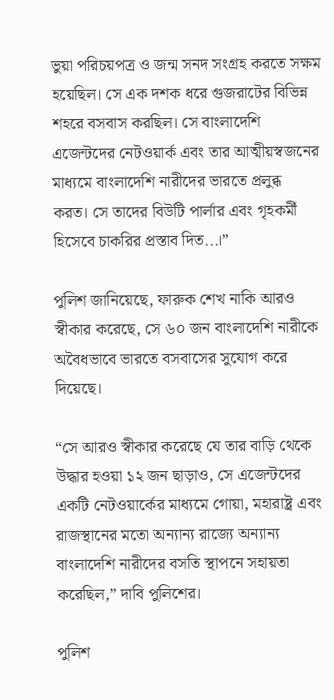ভুয়া পরিচয়পত্র ও জন্ম সনদ সংগ্রহ করতে সক্ষম হয়েছিল। সে এক দশক ধরে গুজরাটের বিভিন্ন শহরে বসবাস করছিল। সে বাংলাদেশি এজেন্টদের নেটওয়ার্ক এবং তার আত্মীয়স্বজনের মাধ্যমে বাংলাদেশি নারীদের ভারতে প্রলুব্ধ করত। সে তাদের বিউটি পার্লার এবং গৃহকর্মী হিসেবে চাকরির প্রস্তাব দিত...।”

পুলিশ জানিয়েছে, ফারুক শেখ নাকি আরও স্বীকার করেছে, সে ৬০ জন বাংলাদেশি নারীকে অবৈধভাবে ভারতে বসবাসের সুযোগ করে দিয়েছে।

“সে আরও স্বীকার করেছে যে তার বাড়ি থেকে উদ্ধার হওয়া ১২ জন ছাড়াও, সে এজেন্টদের একটি নেটওয়ার্কের মাধ্যমে গোয়া, মহারাষ্ট্র এবং রাজস্থানের মতো অন্যান্য রাজ্যে অন্যান্য বাংলাদেশি নারীদের বসতি স্থাপনে সহায়তা করেছিল,” দাবি পুলিশের।

পুলিশ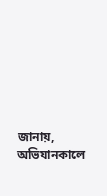জানায়, অভিযানকালে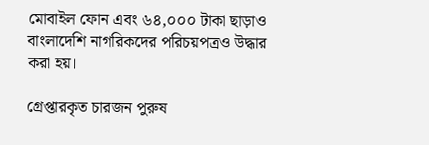মোবাইল ফোন এবং ৬৪,০০০ টাকা ছাড়াও বাংলাদেশি নাগরিকদের পরিচয়পত্রও উদ্ধার করা হয়।

গ্রেপ্তারকৃত চারজন পুরুষ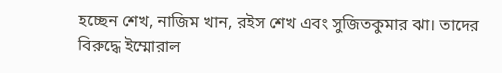হচ্ছেন শেখ, নাজিম খান, রইস শেখ এবং সুজিতকুমার ঝা। তাদের বিরুদ্ধে ইম্মোরাল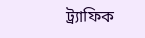ট্র্যাফিক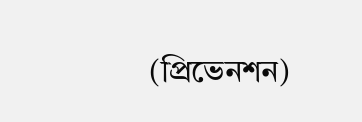(প্রিভেনশন)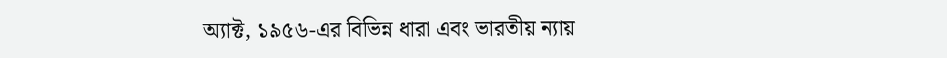অ্যাক্ট, ১৯৫৬-এর বিভিন্ন ধারা এবং ভারতীয় ন্যায়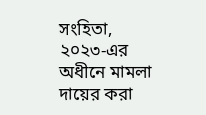সংহিতা, ২০২৩-এর অধীনে মামলা দায়ের করা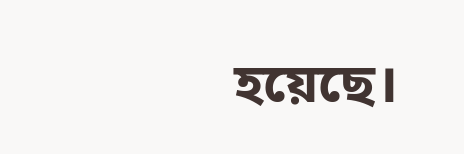হয়েছে।